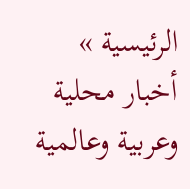الرئيسية » أخبار محلية وعربية وعالمية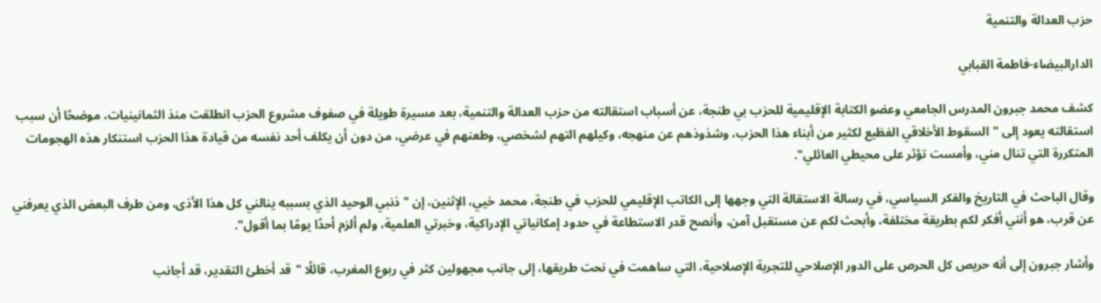حزب العدالة والتنمية

الدارالبيضاء-فاطمة القبابي

كشف محمد جبرون المدرس الجامعي وعضو الكتابة الإقليمية للحزب بي طنجة، عن أسباب استقالته من حزب العدالة والتنمية، بعد مسيرة طويلة في صفوف مشروع الحزب انطلقت منذ الثمانينيات، موضحًا أن سبب استقالته يعود إلى "السقوط الأخلاقي الفظيع لكثير من أبناء هذا الحزب، وشذوذهم عن منهجه، وكيلهم التهم لشخصي، وطعنهم في عرضي، من دون أن يكلف أحد نفسه من قيادة هذا الحزب استنكار هذه الهجومات المتكررة التي تنال مني، وأمست تؤثر على محيطي العائلي".

وقال الباحث في التاريخ والفكر السياسي، في رسالة الاستقالة التي وجهها إلى الكاتب الإقليمي للحزب في طنجة، محمد خيي، الإثنين، إن "ذنبي الوحيد الذي بسببه ينالني كل هذا الأذى، ومن طرف البعض الذي يعرفني عن قرب، هو أنني أفكر لكم بطريقة مختلفة، وأبحث لكم عن مستقبل آمن، وأنصح قدر الاستطاعة في حدود إمكانياتي الإدراكية، وخبرتي العلمية، ولم ألزم أحدًا يومًا بما أقول".

وأشار جبرون إلى أنه حريص كل الحرص على الدور الإصلاحي للتجربة الإصلاحية، التي ساهمت في نحت طريقها، إلى جانب مجهولين كثر في ربوع المغرب، قائلًا "قد أخطئ التقدير، قد أجانب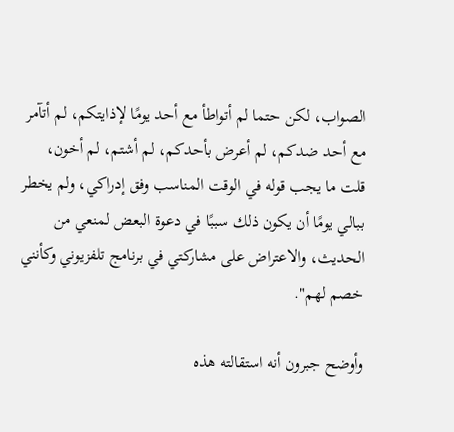الصواب، لكن حتما لم أتواطأ مع أحد يومًا لإذايتكم، لم أتآمر مع أحد ضدكم، لم أعرض بأحدكم، لم أشتم، لم أخون، قلت ما يجب قوله في الوقت المناسب وفق إدراكي، ولم يخطر ببالي يومًا أن يكون ذلك سببًا في دعوة البعض لمنعي من الحديث، والاعتراض على مشاركتي في برنامج تلفزيوني وكأنني خصم لهم".

وأوضح جبرون أنه استقالته هذه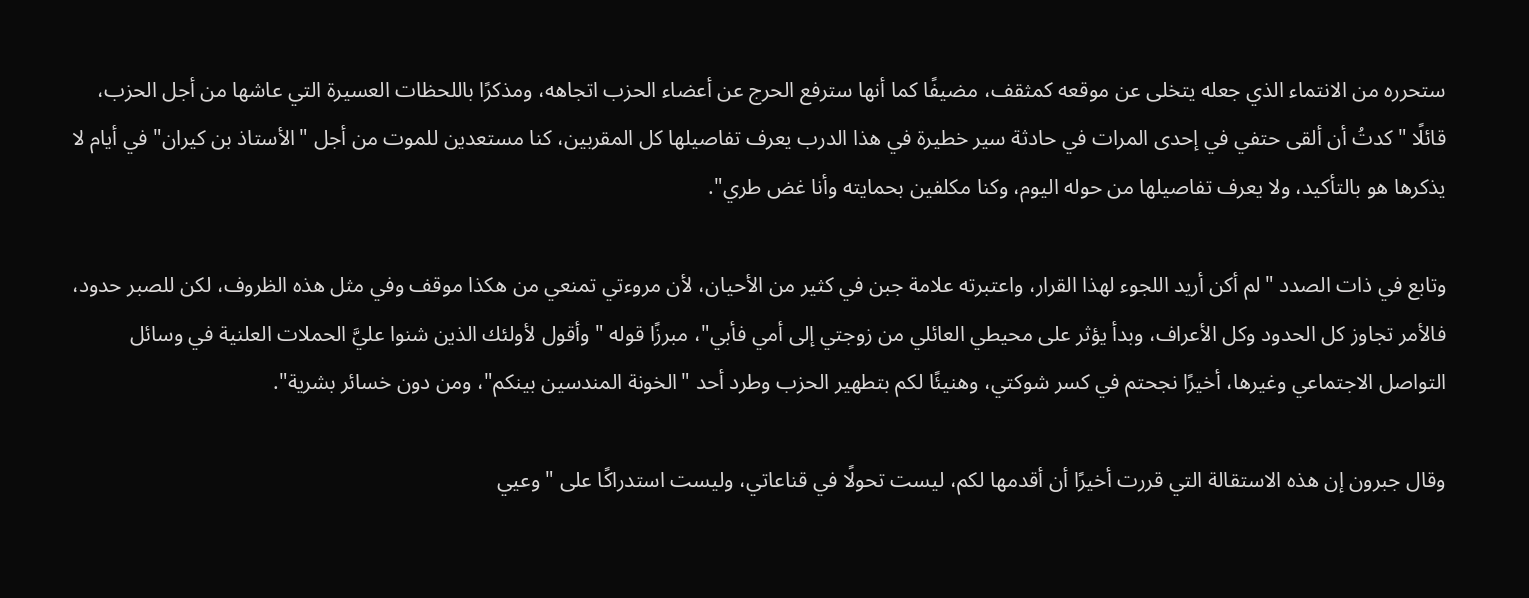ستحرره من الانتماء الذي جعله يتخلى عن موقعه كمثقف، مضيفًا كما أنها سترفع الحرج عن أعضاء الحزب اتجاهه، ومذكرًا باللحظات العسيرة التي عاشها من أجل الحزب، قائلًا "كدتُ أن ألقى حتفي في إحدى المرات في حادثة سير خطيرة في هذا الدرب يعرف تفاصيلها كل المقربين، كنا مستعدين للموت من أجل "الأستاذ بن كيران" في أيام لا يذكرها هو بالتأكيد، ولا يعرف تفاصيلها من حوله اليوم، وكنا مكلفين بحمايته وأنا غض طري".

وتابع في ذات الصدد "لم أكن أريد اللجوء لهذا القرار، واعتبرته علامة جبن في كثير من الأحيان، لأن مروءتي تمنعي من هكذا موقف وفي مثل هذه الظروف، لكن للصبر حدود، فالأمر تجاوز كل الحدود وكل الأعراف، وبدأ يؤثر على محيطي العائلي من زوجتي إلى أمي فأبي"، مبرزًا قوله "وأقول لأولئك الذين شنوا عليَّ الحملات العلنية في وسائل التواصل الاجتماعي وغيرها، أخيرًا نجحتم في كسر شوكتي، وهنيئًا لكم بتطهير الحزب وطرد أحد "الخونة المندسين بينكم"، ومن دون خسائر بشرية".

وقال جبرون إن هذه الاستقالة التي قررت أخيرًا أن أقدمها لكم، ليست تحولًا في قناعاتي، وليست استدراكًا على "وعيي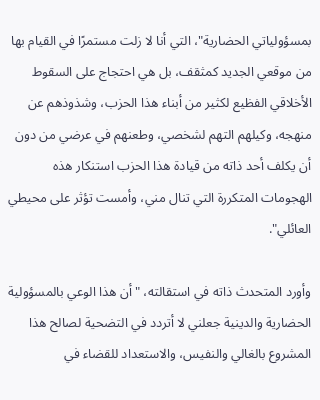بمسؤولياتي الحضارية"، التي أنا لا زلت مستمرًا في القيام بها من موقعي الجديد كمثقف، بل هي احتجاج على السقوط الأخلاقي الفظيع لكثير من أبناء هذا الحزب، وشذوذهم عن منهجه، وكيلهم التهم لشخصي، وطعنهم في عرضي من دون أن يكلف أحد ذاته من قيادة هذا الحزب استنكار هذه الهجومات المتكررة التي تنال مني، وأمست تؤثر على محيطي العائلي".

وأورد المتحدث ذاته في استقالته، "أن هذا الوعي بالمسؤولية الحضارية والدينية جعلني لا أتردد في التضحية لصالح هذا المشروع بالغالي والنفيس، والاستعداد للقضاء في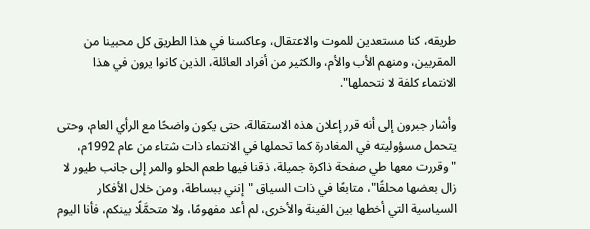طريقه، كنا مستعدين للموت والاعتقال، وعاكسنا في هذا الطريق كل محبينا من المقربين، ومنهم الأب والأم، والكثير من أفراد العائلة، الذين كانوا يرون في هذا الانتماء كلفة لا نتحملها".

وأشار جبرون إلى أنه قرر إعلان هذه الاستقالة، حتى يكون واضحًا مع الرأي العام، وحتى يتحمل مسؤوليته في المغادرة كما تحملها في الانتماء ذات شتاء من عام 1992م، "وقررت معها طي صفحة ذاكرة جميلة، ذقنا فيها طعم الحلو والمر إلى جانب طيور لا زال بعضها محلقًا"، متابعًا في ذات السياق "إنني ببساطة، ومن خلال الأفكار السياسية التي أخطها بين الفينة والأخرى، لم أعد مفهومًا، ولا متحمَّلًا بينكم، فأنا اليوم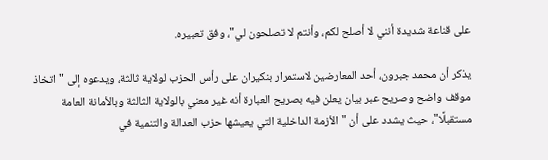على قناعة شديدة أنني لا أصلح لكم، وأنتم لا تصلحون لي"، وفق تعبيره.

يذكر أن محمد جبرون، أحد المعارضين لاستمرار بنكيران على رأس الحزب لولاية ثالثة، ويدعوه إلى "اتخاذ موقف واضح وصريح عبر بيان يعلن فيه بصريح العبارة أنه غير معني بالولاية الثالثة وبالأمانة العامة مستقبلًا"، حيث يشدد على أن "الأزمة الداخلية التي يعيشها حزب العدالة والتنمية في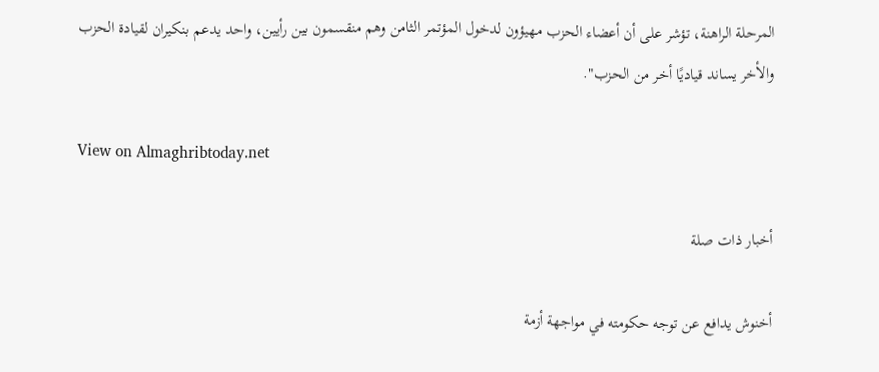المرحلة الراهنة، تؤشر على أن أعضاء الحزب مهيؤون لدخول المؤتمر الثامن وهم منقسمون بين رأيين، واحد يدعم بنكيران لقيادة الحزب والأخر يساند قياديًا أخر من الحزب".

View on Almaghribtoday.net

أخبار ذات صلة

أخنوش يدافع عن توجه حكومته في مواجهة أزمة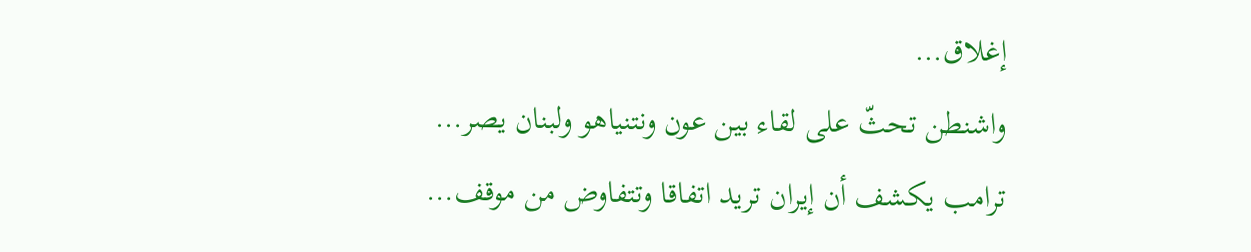إغلاق…
واشنطن تحثّ على لقاء بين عون ونتنياهو ولبنان يصر…
ترامب يكشف أن إيران تريد اتفاقا وتتفاوض من موقف…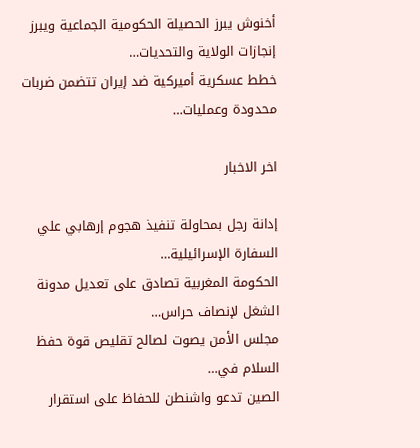أخنوش يبرز الحصيلة الحكومية الجماعية ويبرز إنجازات الولاية والتحديات…
خطط عسكرية أميركية ضد إيران تتضمن ضربات محدودة وعمليات…

اخر الاخبار

إدانة رجل بمحاولة تنفيذ هجوم إرهابي علي السفارة الإسرائيلية…
الحكومة المغربية تصادق على تعديل مدونة الشغل لإنصاف حراس…
مجلس الأمن يصوت لصالح تقليص قوة حفظ السلام في…
الصين تدعو واشنطن للحفاظ على استقرار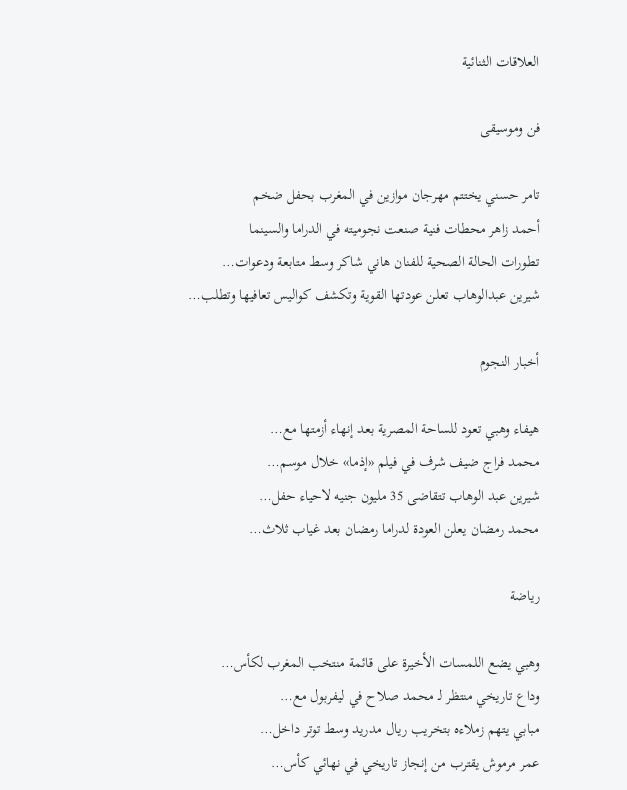العلاقات الثنائية

فن وموسيقى

تامر حسني يختتم مهرجان موازين في المغرب بحفل ضخم
أحمد زاهر محطات فنية صنعت نجوميته في الدراما والسينما
تطورات الحالة الصحية للفنان هاني شاكر وسط متابعة ودعوات…
شيرين عبدالوهاب تعلن عودتها القوية وتكشف كواليس تعافيها وتطلب…

أخبار النجوم

هيفاء وهبي تعود للساحة المصرية بعد إنهاء أزمتها مع…
محمد فراج ضيف شرف في فيلم «إذما» خلال موسم…
شيرين عبد الوهاب تتقاضى 35 مليون جنيه لاحياء حفل…
محمد رمضان يعلن العودة لدراما رمضان بعد غياب ثلاث…

رياضة

وهبي يضع اللمسات الأخيرة على قائمة منتخب المغرب لكأس…
وداع تاريخي منتظر لـ محمد صلاح في ليفربول مع…
مبابي يتهم زملاءه بتخريب ريال مدريد وسط توتر داخل…
عمر مرموش يقترب من إنجاز تاريخي في نهائي كأس…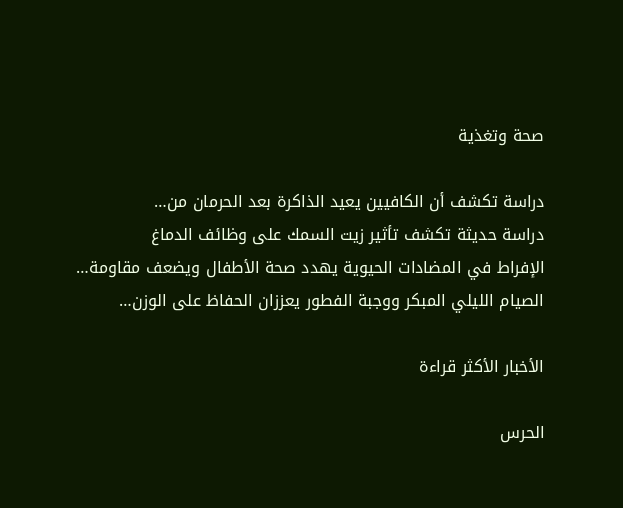صحة وتغذية

دراسة تكشف أن الكافيين يعيد الذاكرة بعد الحرمان من…
دراسة حديثة تكشف تأثير زيت السمك على وظائف الدماغ
الإفراط في المضادات الحيوية يهدد صحة الأطفال ويضعف مقاومة…
الصيام الليلي المبكر ووجبة الفطور يعززان الحفاظ على الوزن…

الأخبار الأكثر قراءة

الحرس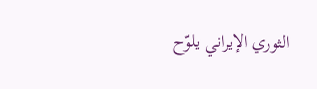الثوري الإيراني يلوّح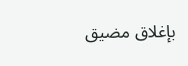بإغلاق مضيق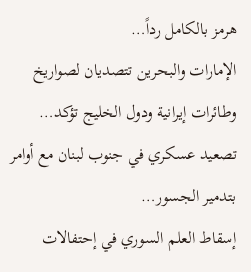هرمز بالكامل رداً…
الإمارات والبحرين تتصديان لصواريخ وطائرات إيرانية ودول الخليج تؤكد…
تصعيد عسكري في جنوب لبنان مع أوامر بتدمير الجسور…
إسقاط العلم السوري في إحتفالات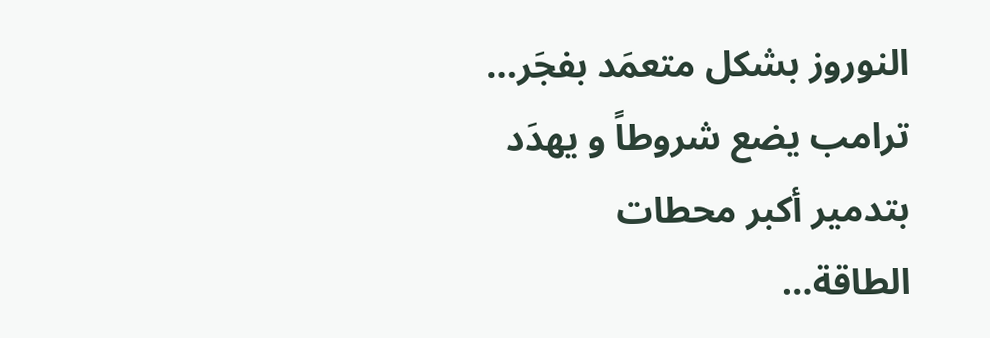النوروز بشكل متعمَد بفجَر…
ترامب يضع شروطاً و يهدَد بتدمير أكبر محطات الطاقة…